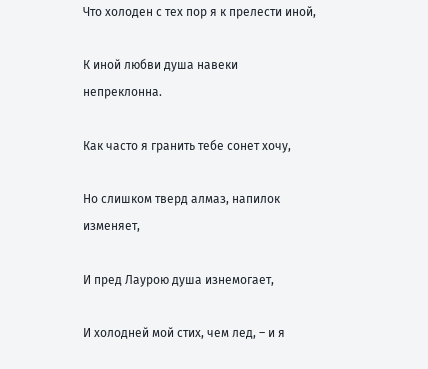Что холоден с тех пор я к прелести иной,

К иной любви душа навеки непреклонна.

Как часто я гранить тебе сонет хочу,

Но слишком тверд алмаз, напилок изменяет,

И пред Лаурою душа изнемогает,

И холодней мой стих, чем лед, – и я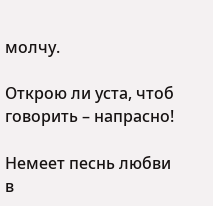молчу.

Открою ли уста, чтоб говорить – напрасно!

Немеет песнь любви в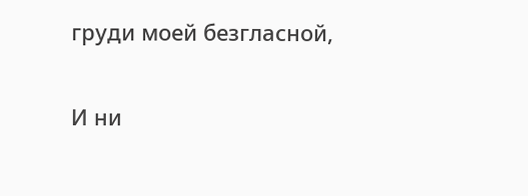груди моей безгласной,

И ни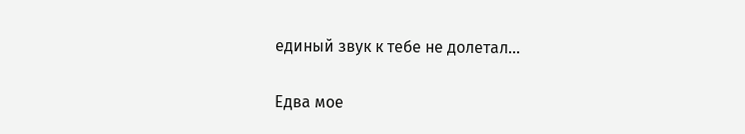единый звук к тебе не долетал...

Едва мое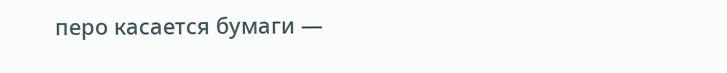перо касается бумаги —